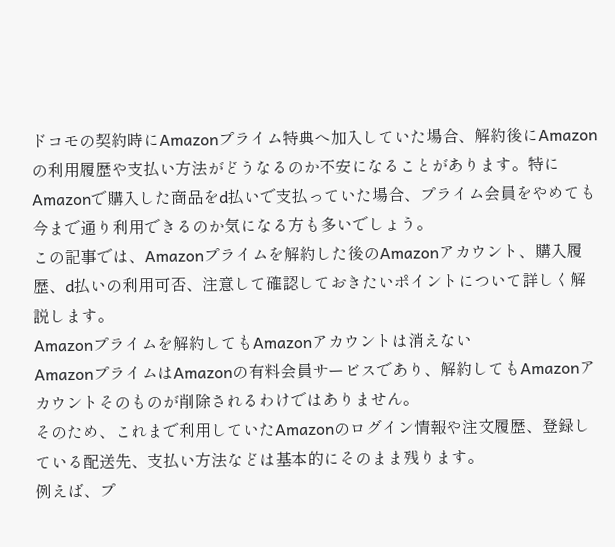ドコモの契約時にAmazonプライム特典へ加入していた場合、解約後にAmazonの利用履歴や支払い方法がどうなるのか不安になることがあります。特にAmazonで購入した商品をd払いで支払っていた場合、プライム会員をやめても今まで通り利用できるのか気になる方も多いでしょう。
この記事では、Amazonプライムを解約した後のAmazonアカウント、購入履歴、d払いの利用可否、注意して確認しておきたいポイントについて詳しく解説します。
Amazonプライムを解約してもAmazonアカウントは消えない
AmazonプライムはAmazonの有料会員サービスであり、解約してもAmazonアカウントそのものが削除されるわけではありません。
そのため、これまで利用していたAmazonのログイン情報や注文履歴、登録している配送先、支払い方法などは基本的にそのまま残ります。
例えば、プ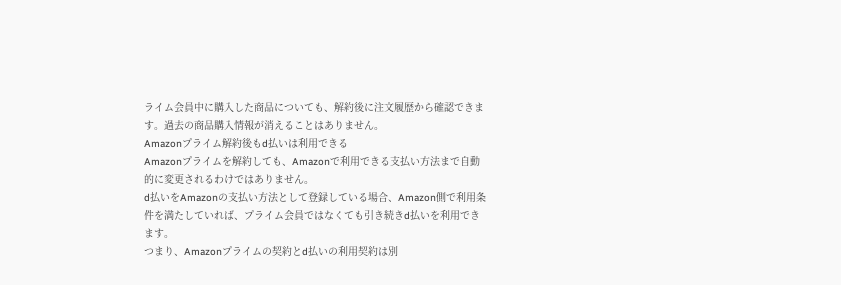ライム会員中に購入した商品についても、解約後に注文履歴から確認できます。過去の商品購入情報が消えることはありません。
Amazonプライム解約後もd払いは利用できる
Amazonプライムを解約しても、Amazonで利用できる支払い方法まで自動的に変更されるわけではありません。
d払いをAmazonの支払い方法として登録している場合、Amazon側で利用条件を満たしていれば、プライム会員ではなくても引き続きd払いを利用できます。
つまり、Amazonプライムの契約とd払いの利用契約は別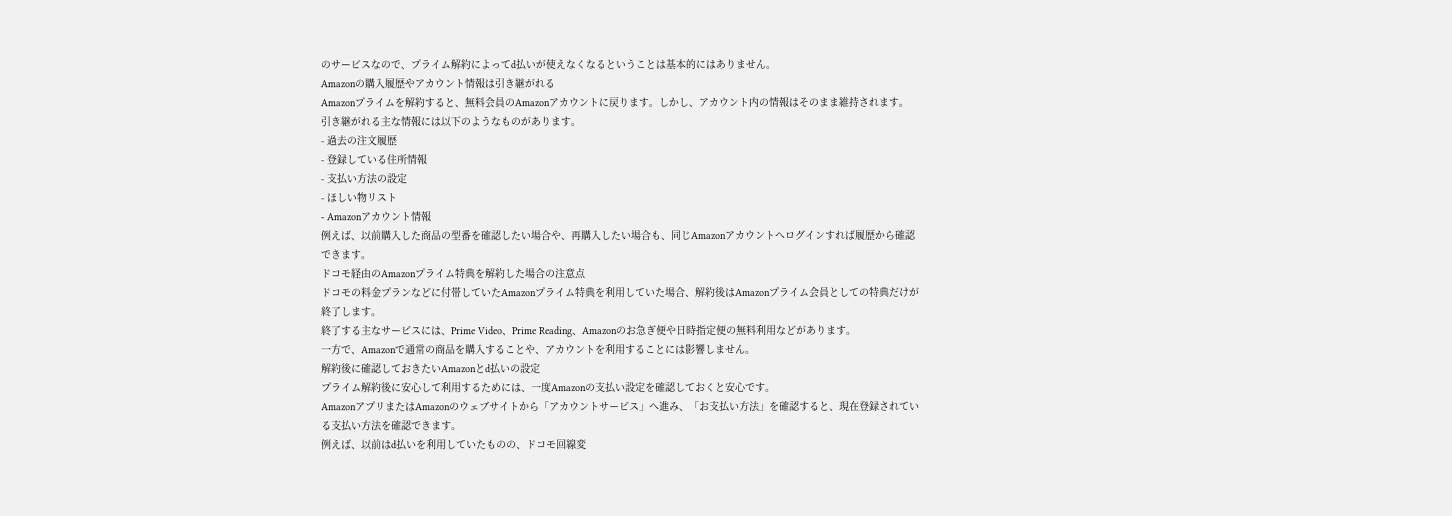のサービスなので、プライム解約によってd払いが使えなくなるということは基本的にはありません。
Amazonの購入履歴やアカウント情報は引き継がれる
Amazonプライムを解約すると、無料会員のAmazonアカウントに戻ります。しかし、アカウント内の情報はそのまま維持されます。
引き継がれる主な情報には以下のようなものがあります。
- 過去の注文履歴
- 登録している住所情報
- 支払い方法の設定
- ほしい物リスト
- Amazonアカウント情報
例えば、以前購入した商品の型番を確認したい場合や、再購入したい場合も、同じAmazonアカウントへログインすれば履歴から確認できます。
ドコモ経由のAmazonプライム特典を解約した場合の注意点
ドコモの料金プランなどに付帯していたAmazonプライム特典を利用していた場合、解約後はAmazonプライム会員としての特典だけが終了します。
終了する主なサービスには、Prime Video、Prime Reading、Amazonのお急ぎ便や日時指定便の無料利用などがあります。
一方で、Amazonで通常の商品を購入することや、アカウントを利用することには影響しません。
解約後に確認しておきたいAmazonとd払いの設定
プライム解約後に安心して利用するためには、一度Amazonの支払い設定を確認しておくと安心です。
AmazonアプリまたはAmazonのウェブサイトから「アカウントサービス」へ進み、「お支払い方法」を確認すると、現在登録されている支払い方法を確認できます。
例えば、以前はd払いを利用していたものの、ドコモ回線変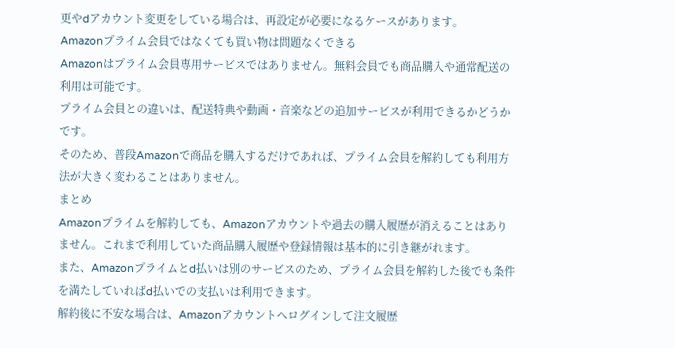更やdアカウント変更をしている場合は、再設定が必要になるケースがあります。
Amazonプライム会員ではなくても買い物は問題なくできる
Amazonはプライム会員専用サービスではありません。無料会員でも商品購入や通常配送の利用は可能です。
プライム会員との違いは、配送特典や動画・音楽などの追加サービスが利用できるかどうかです。
そのため、普段Amazonで商品を購入するだけであれば、プライム会員を解約しても利用方法が大きく変わることはありません。
まとめ
Amazonプライムを解約しても、Amazonアカウントや過去の購入履歴が消えることはありません。これまで利用していた商品購入履歴や登録情報は基本的に引き継がれます。
また、Amazonプライムとd払いは別のサービスのため、プライム会員を解約した後でも条件を満たしていればd払いでの支払いは利用できます。
解約後に不安な場合は、Amazonアカウントへログインして注文履歴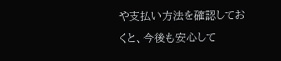や支払い方法を確認しておくと、今後も安心して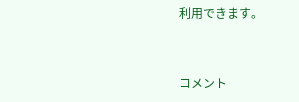利用できます。


コメント